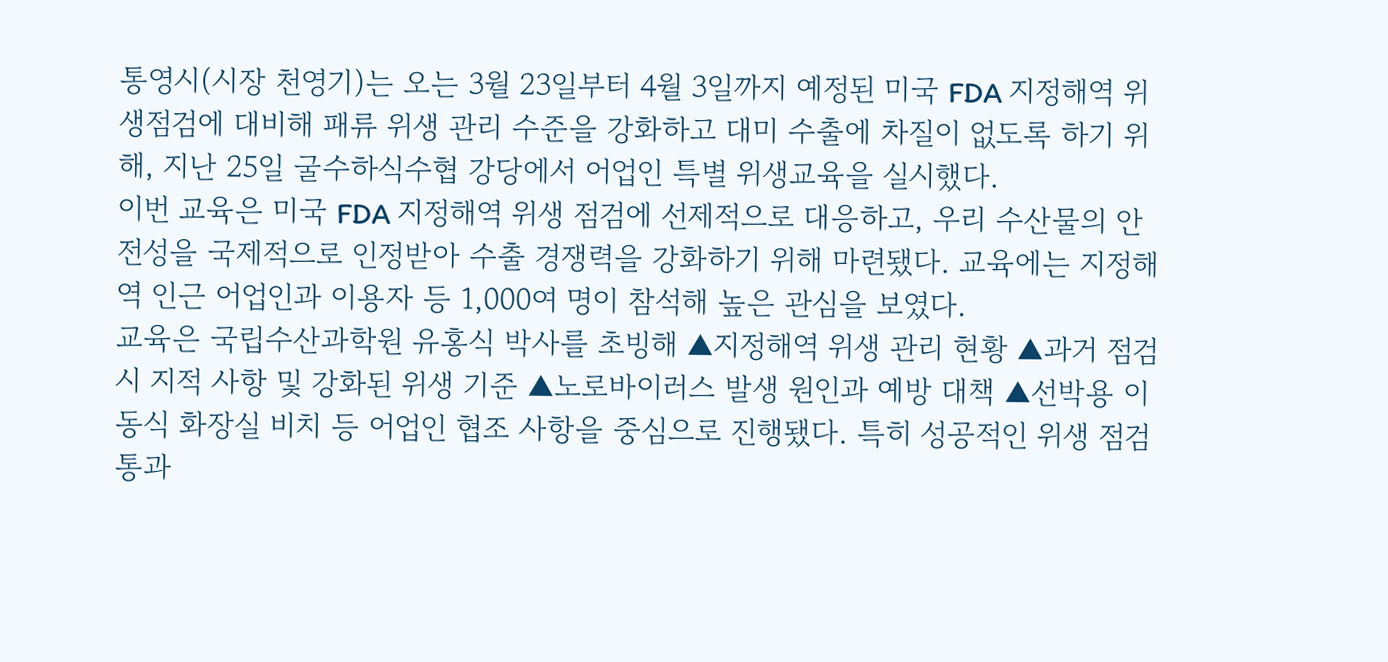통영시(시장 천영기)는 오는 3월 23일부터 4월 3일까지 예정된 미국 FDA 지정해역 위생점검에 대비해 패류 위생 관리 수준을 강화하고 대미 수출에 차질이 없도록 하기 위해, 지난 25일 굴수하식수협 강당에서 어업인 특별 위생교육을 실시했다.
이번 교육은 미국 FDA 지정해역 위생 점검에 선제적으로 대응하고, 우리 수산물의 안전성을 국제적으로 인정받아 수출 경쟁력을 강화하기 위해 마련됐다. 교육에는 지정해역 인근 어업인과 이용자 등 1,000여 명이 참석해 높은 관심을 보였다.
교육은 국립수산과학원 유홍식 박사를 초빙해 ▲지정해역 위생 관리 현황 ▲과거 점검 시 지적 사항 및 강화된 위생 기준 ▲노로바이러스 발생 원인과 예방 대책 ▲선박용 이동식 화장실 비치 등 어업인 협조 사항을 중심으로 진행됐다. 특히 성공적인 위생 점검 통과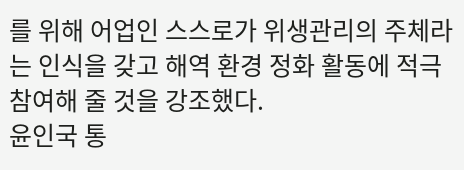를 위해 어업인 스스로가 위생관리의 주체라는 인식을 갖고 해역 환경 정화 활동에 적극 참여해 줄 것을 강조했다.
윤인국 통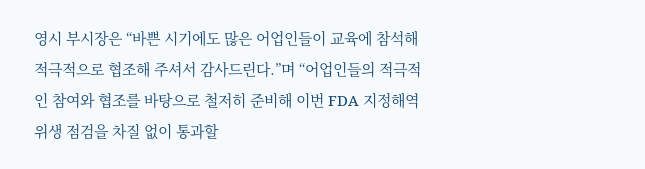영시 부시장은 “바쁜 시기에도 많은 어업인들이 교육에 참석해 적극적으로 협조해 주셔서 감사드린다.”며 “어업인들의 적극적인 참여와 협조를 바탕으로 철저히 준비해 이번 FDA 지정해역 위생 점검을 차질 없이 통과할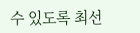수 있도록 최선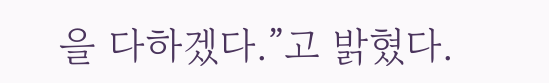을 다하겠다.”고 밝혔다.